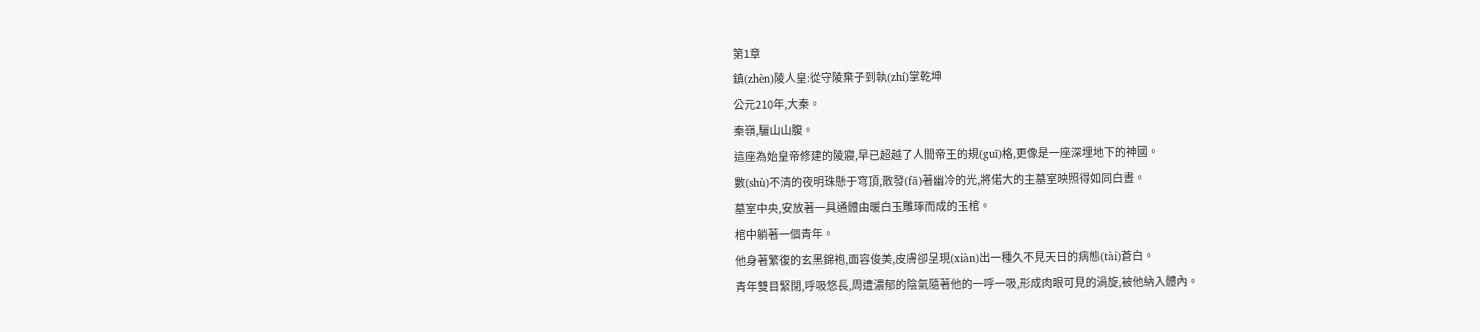第1章
鎮(zhèn)陵人皇:從守陵棄子到執(zhí)掌乾坤
公元210年,大秦。
秦嶺,驪山山腹。
這座為始皇帝修建的陵寢,早已超越了人間帝王的規(guī)格,更像是一座深埋地下的神國。
數(shù)不清的夜明珠懸于穹頂,散發(fā)著幽冷的光,將偌大的主墓室映照得如同白晝。
墓室中央,安放著一具通體由暖白玉雕琢而成的玉棺。
棺中躺著一個青年。
他身著繁復的玄黑錦袍,面容俊美,皮膚卻呈現(xiàn)出一種久不見天日的病態(tài)蒼白。
青年雙目緊閉,呼吸悠長,周遭濃郁的陰氣隨著他的一呼一吸,形成肉眼可見的渦旋,被他納入體內。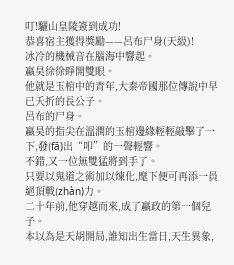叮!驪山皇陵簽到成功!
恭喜宿主獲得獎勵——呂布尸身(天級)!
冰冷的機械音在腦海中響起。
嬴昊徐徐睜開雙眼。
他就是玉棺中的青年,大秦帝國那位傳說中早已夭折的長公子。
呂布的尸身。
嬴昊的指尖在溫潤的玉棺邊緣輕輕敲擊了一下,發(fā)出“叩”的一聲輕響。
不錯,又一位無雙猛將到手了。
只要以鬼道之術加以煉化,麾下便可再添一員絕頂戰(zhàn)力。
二十年前,他穿越而來,成了嬴政的第一個兒子。
本以為是天胡開局,誰知出生當日,天生異象,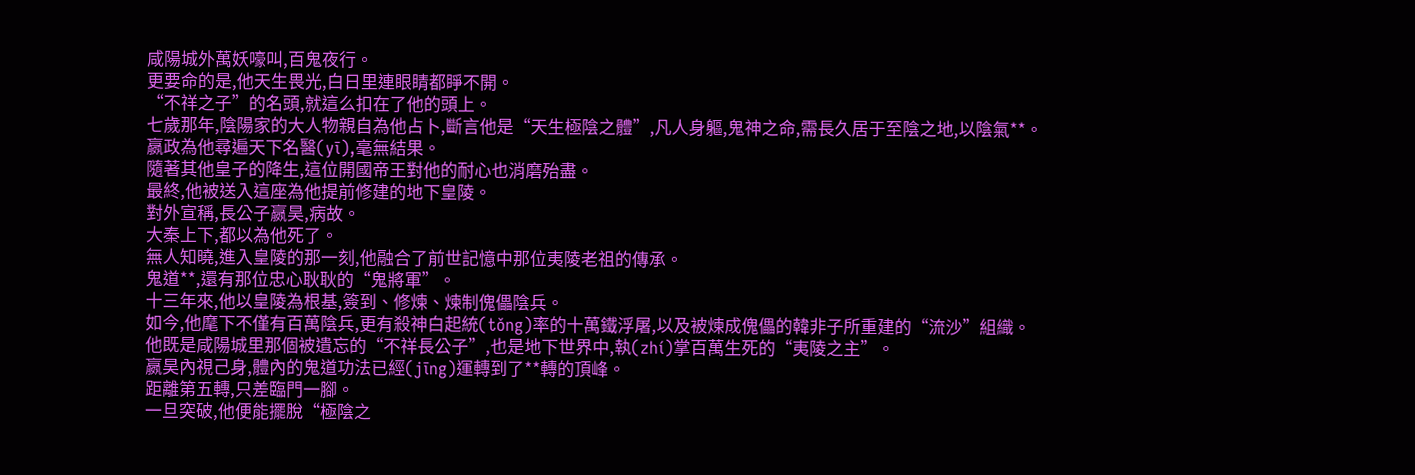咸陽城外萬妖嚎叫,百鬼夜行。
更要命的是,他天生畏光,白日里連眼睛都睜不開。
“不祥之子”的名頭,就這么扣在了他的頭上。
七歲那年,陰陽家的大人物親自為他占卜,斷言他是“天生極陰之體”,凡人身軀,鬼神之命,需長久居于至陰之地,以陰氣**。
嬴政為他尋遍天下名醫(yī),毫無結果。
隨著其他皇子的降生,這位開國帝王對他的耐心也消磨殆盡。
最終,他被送入這座為他提前修建的地下皇陵。
對外宣稱,長公子嬴昊,病故。
大秦上下,都以為他死了。
無人知曉,進入皇陵的那一刻,他融合了前世記憶中那位夷陵老祖的傳承。
鬼道**,還有那位忠心耿耿的“鬼將軍”。
十三年來,他以皇陵為根基,簽到、修煉、煉制傀儡陰兵。
如今,他麾下不僅有百萬陰兵,更有殺神白起統(tǒng)率的十萬鐵浮屠,以及被煉成傀儡的韓非子所重建的“流沙”組織。
他既是咸陽城里那個被遺忘的“不祥長公子”,也是地下世界中,執(zhí)掌百萬生死的“夷陵之主”。
嬴昊內視己身,體內的鬼道功法已經(jīng)運轉到了**轉的頂峰。
距離第五轉,只差臨門一腳。
一旦突破,他便能擺脫“極陰之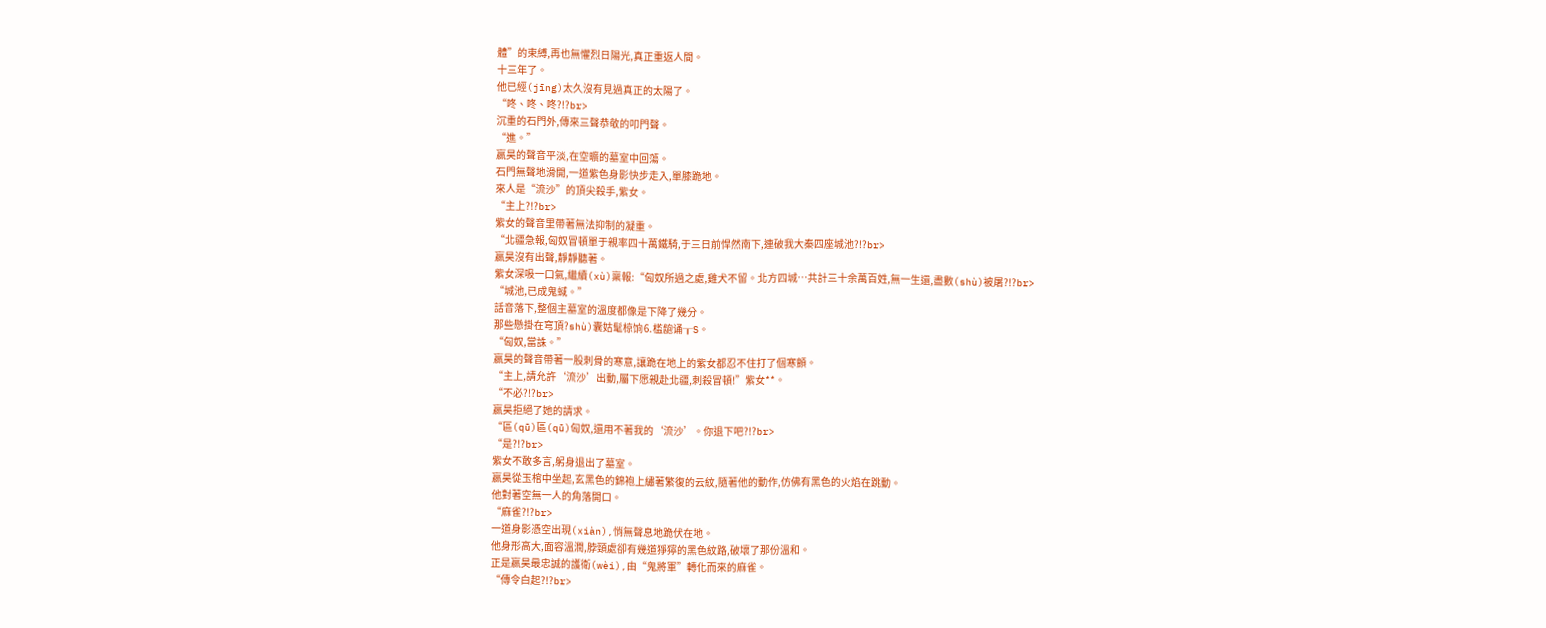體”的束縛,再也無懼烈日陽光,真正重返人間。
十三年了。
他已經(jīng)太久沒有見過真正的太陽了。
“咚、咚、咚?!?br>
沉重的石門外,傳來三聲恭敬的叩門聲。
“進。”
嬴昊的聲音平淡,在空曠的墓室中回蕩。
石門無聲地滑開,一道紫色身影快步走入,單膝跪地。
來人是“流沙”的頂尖殺手,紫女。
“主上?!?br>
紫女的聲音里帶著無法抑制的凝重。
“北疆急報,匈奴冒頓單于親率四十萬鐵騎,于三日前悍然南下,連破我大秦四座城池?!?br>
嬴昊沒有出聲,靜靜聽著。
紫女深吸一口氣,繼續(xù)稟報:“匈奴所過之處,雞犬不留。北方四城…共計三十余萬百姓,無一生還,盡數(shù)被屠?!?br>
“城池,已成鬼蜮。”
話音落下,整個主墓室的溫度都像是下降了幾分。
那些懸掛在穹頂?shù)囊姑髦椋饷⒍槛龅诵┰S。
“匈奴,當誅。”
嬴昊的聲音帶著一股刺骨的寒意,讓跪在地上的紫女都忍不住打了個寒顫。
“主上,請允許‘流沙’出動,屬下愿親赴北疆,刺殺冒頓!”紫女**。
“不必?!?br>
嬴昊拒絕了她的請求。
“區(qū)區(qū)匈奴,還用不著我的‘流沙’。你退下吧?!?br>
“是?!?br>
紫女不敢多言,躬身退出了墓室。
嬴昊從玉棺中坐起,玄黑色的錦袍上繡著繁復的云紋,隨著他的動作,仿佛有黑色的火焰在跳動。
他對著空無一人的角落開口。
“麻雀?!?br>
一道身影憑空出現(xiàn),悄無聲息地跪伏在地。
他身形高大,面容溫潤,脖頸處卻有幾道猙獰的黑色紋路,破壞了那份溫和。
正是嬴昊最忠誠的護衛(wèi),由“鬼將軍”轉化而來的麻雀。
“傳令白起?!?br>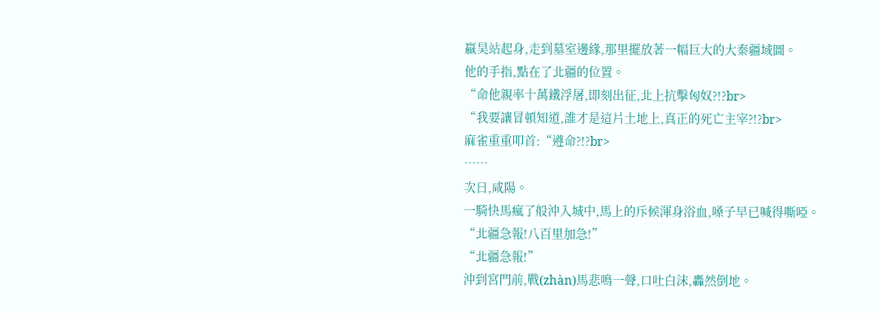嬴昊站起身,走到墓室邊緣,那里擺放著一幅巨大的大秦疆域圖。
他的手指,點在了北疆的位置。
“命他親率十萬鐵浮屠,即刻出征,北上抗擊匈奴?!?br>
“我要讓冒頓知道,誰才是這片土地上,真正的死亡主宰?!?br>
麻雀重重叩首:“遵命?!?br>
……
次日,咸陽。
一騎快馬瘋了般沖入城中,馬上的斥候渾身浴血,嗓子早已喊得嘶啞。
“北疆急報!八百里加急!”
“北疆急報!”
沖到宮門前,戰(zhàn)馬悲鳴一聲,口吐白沫,轟然倒地。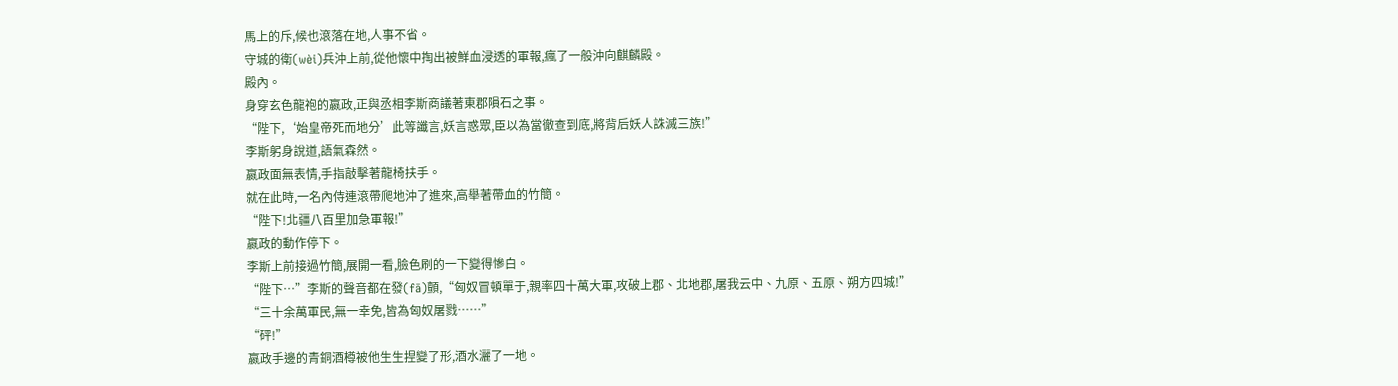馬上的斥,候也滾落在地,人事不省。
守城的衛(wèi)兵沖上前,從他懷中掏出被鮮血浸透的軍報,瘋了一般沖向麒麟殿。
殿內。
身穿玄色龍袍的嬴政,正與丞相李斯商議著東郡隕石之事。
“陛下,‘始皇帝死而地分’此等讖言,妖言惑眾,臣以為當徹查到底,將背后妖人誅滅三族!”
李斯躬身說道,語氣森然。
嬴政面無表情,手指敲擊著龍椅扶手。
就在此時,一名內侍連滾帶爬地沖了進來,高舉著帶血的竹簡。
“陛下!北疆八百里加急軍報!”
嬴政的動作停下。
李斯上前接過竹簡,展開一看,臉色刷的一下變得慘白。
“陛下…”李斯的聲音都在發(fā)顫,“匈奴冒頓單于,親率四十萬大軍,攻破上郡、北地郡,屠我云中、九原、五原、朔方四城!”
“三十余萬軍民,無一幸免,皆為匈奴屠戮……”
“砰!”
嬴政手邊的青銅酒樽被他生生捏變了形,酒水灑了一地。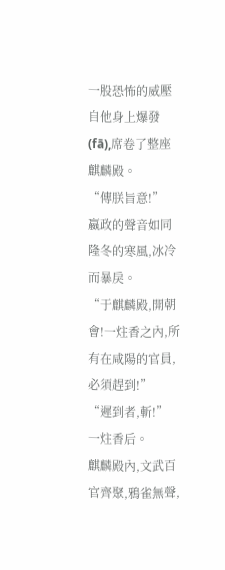一股恐怖的威壓自他身上爆發(fā),席卷了整座麒麟殿。
“傳朕旨意!”
嬴政的聲音如同隆冬的寒風,冰冷而暴戾。
“于麒麟殿,開朝會!一炷香之內,所有在咸陽的官員,必須趕到!”
“遲到者,斬!”
一炷香后。
麒麟殿內,文武百官齊聚,鴉雀無聲,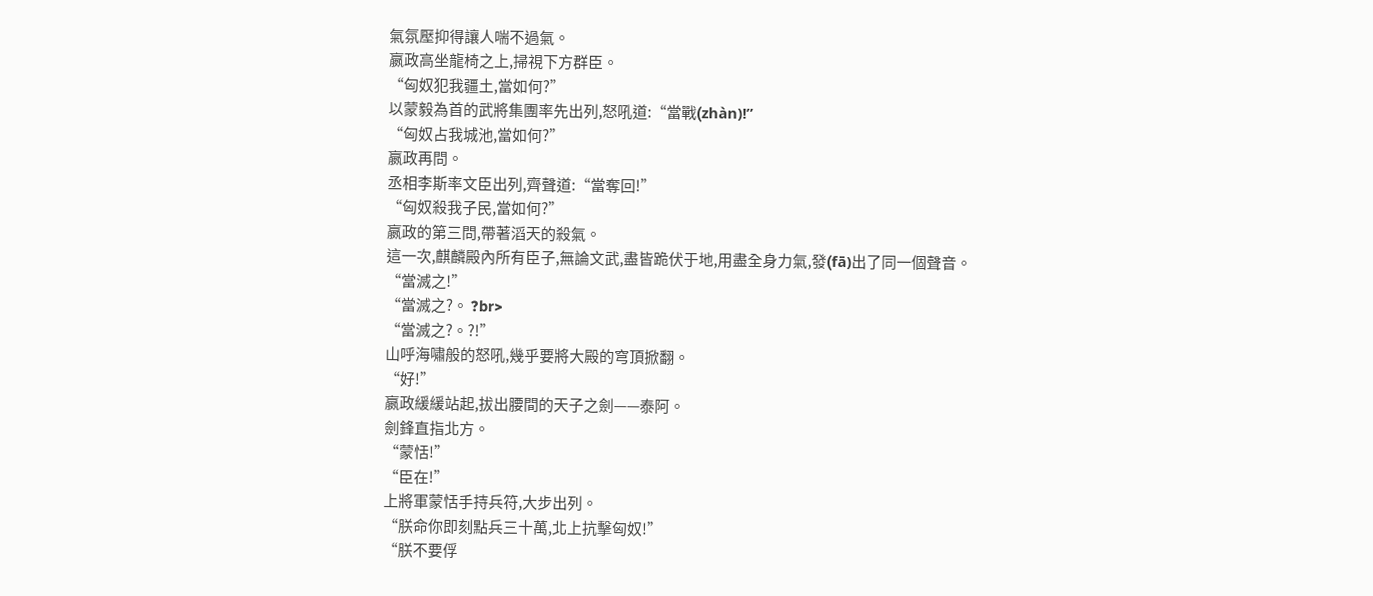氣氛壓抑得讓人喘不過氣。
嬴政高坐龍椅之上,掃視下方群臣。
“匈奴犯我疆土,當如何?”
以蒙毅為首的武將集團率先出列,怒吼道:“當戰(zhàn)!”
“匈奴占我城池,當如何?”
嬴政再問。
丞相李斯率文臣出列,齊聲道:“當奪回!”
“匈奴殺我子民,當如何?”
嬴政的第三問,帶著滔天的殺氣。
這一次,麒麟殿內所有臣子,無論文武,盡皆跪伏于地,用盡全身力氣,發(fā)出了同一個聲音。
“當滅之!”
“當滅之?。 ?br>
“當滅之?。?!”
山呼海嘯般的怒吼,幾乎要將大殿的穹頂掀翻。
“好!”
嬴政緩緩站起,拔出腰間的天子之劍——泰阿。
劍鋒直指北方。
“蒙恬!”
“臣在!”
上將軍蒙恬手持兵符,大步出列。
“朕命你即刻點兵三十萬,北上抗擊匈奴!”
“朕不要俘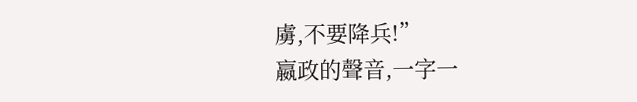虜,不要降兵!”
嬴政的聲音,一字一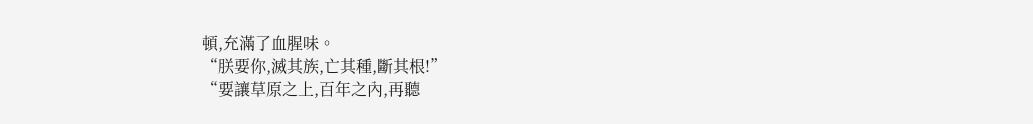頓,充滿了血腥味。
“朕要你,滅其族,亡其種,斷其根!”
“要讓草原之上,百年之內,再聽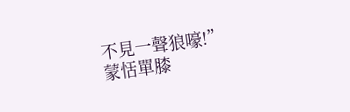不見一聲狼嚎!”
蒙恬單膝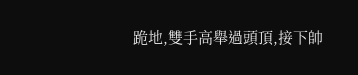跪地,雙手高舉過頭頂,接下帥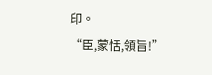印。
“臣,蒙恬,領旨!”